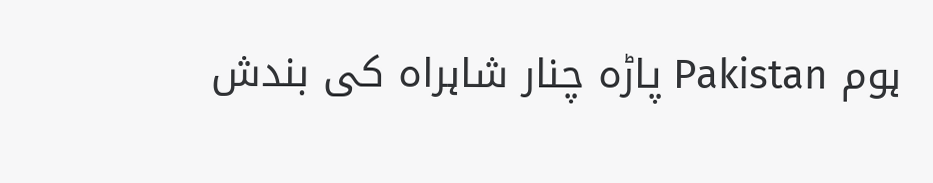ہوم Pakistan پاڑہ چنار شاہراہ کی بندش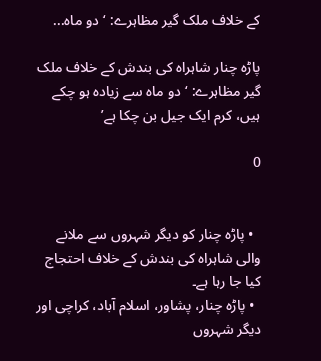کے خلاف ملک گیر مظاہرے: ‘دو ماہ...

پاڑہ چنار شاہراہ کی بندش کے خلاف ملک گیر مظاہرے: ‘دو ماہ سے زیادہ ہو چکے ہیں، کرم ایک جیل بن چکا ہے’

0


  • پاڑہ چنار کو دیگر شہروں سے ملانے والی شاہراہ کی بندش کے خلاف احتجاج کیا جا رہا ہے۔
  • پاڑہ چنار، پشاور، اسلام آباد، کراچی اور دیگر شہروں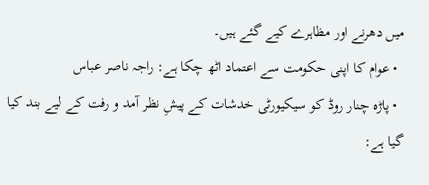میں دھرنے اور مظاہرے کیے گئے ہیں۔
  • عوام کا اپنی حکومت سے اعتماد اٹھ چکا ہے: راجہ ناصر عباس
  • پاڑہ چنار روڈ کو سیکیورٹی خدشات کے پیشِ نظر آمد و رفت کے لیے بند کیا گیا ہے: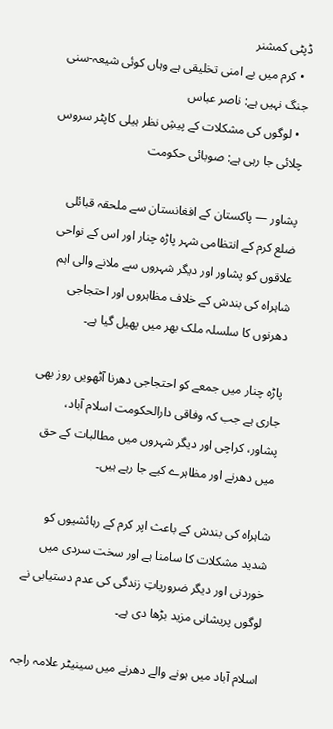ڈپٹی کمشنر
  • کرم میں بے امنی تخلیقی ہے وہاں کوئی شیعہ-سنی جنگ نہیں ہے: ناصر عباس
  • لوگوں کی مشکلات کے پیشِ نظر ہیلی کاپٹر سروس چلائی جا رہی ہے: صوبائی حکومت

پشاور — پاکستان کے افغانستان سے ملحقہ قبائلی ضلع کرم کے انتظامی شہر پاڑہ چنار اور اس کے نواحی علاقوں کو پشاور اور دیگر شہروں سے ملانے والی اہم شاہراہ کی بندش کے خلاف مظاہروں اور احتجاجی دھرنوں کا سلسلہ ملک بھر میں پھیل گیا ہے۔

پاڑہ چنار میں جمعے کو احتجاجی دھرنا آٹھویں روز بھی جاری ہے جب کہ وفاقی دارالحکومت اسلام آباد، پشاور، کراچی اور دیگر شہروں میں مطالبات کے حق میں دھرنے اور مظاہرے کیے جا رہے ہیں۔

شاہراہ کی بندش کے باعث اپر کرم کے رہائشیوں کو شدید مشکلات کا سامنا ہے اور سخت سردی میں خوردنی اور دیگر ضروریاتِ زندگی کی عدم دستیابی نے لوگوں پریشانی مزید بڑھا دی ہے۔

اسلام آباد میں ہونے والے دھرنے میں سینیٹر علامہ راجہ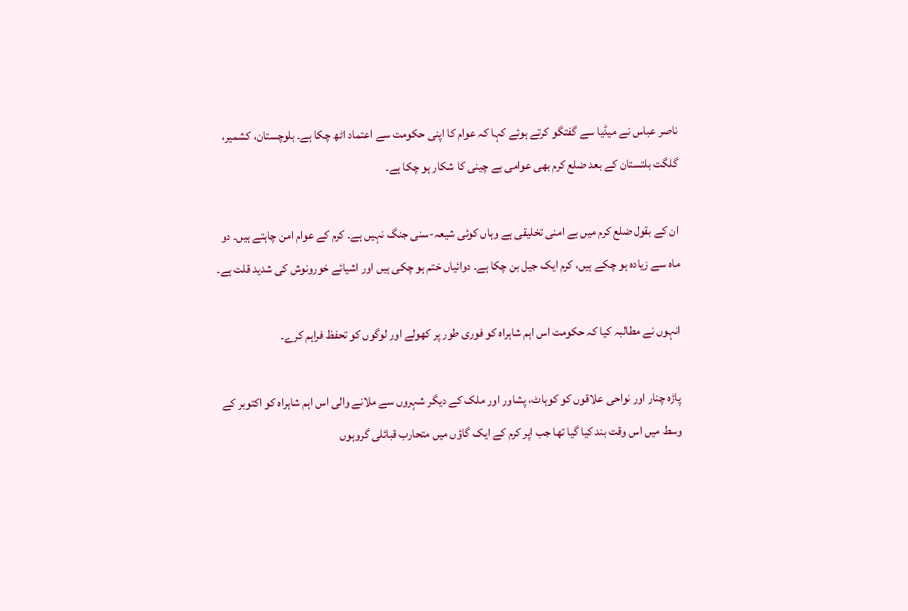ناصر عباس نے میڈیا سے گفتگو کرتے ہوئے کہا کہ عوام کا اپنی حکومت سے اعتماد اٹھ چکا ہے۔ بلوچستان، کشمیر، گلگت بلتستان کے بعد ضلع کرم بھی عوامی بے چینی کا شکار ہو چکا ہے۔

ان کے بقول ضلع کرم میں بے امنی تخلیقی ہے وہاں کوئی شیعہ-سنی جنگ نہیں ہے۔ کرم کے عوام امن چاہتے ہیں۔ دو ماہ سے زیادہ ہو چکے ہیں، کرم ایک جیل بن چکا ہے۔ دوائیاں ختم ہو چکی ہیں اور اشیائے خورونوش کی شدید قلت ہے۔

انہوں نے مطالبہ کیا کہ حکومت اس اہم شاہراہ کو فوری طور پر کھولے اور لوگوں کو تحفظ فراہم کرے۔

پاڑہ چنار اور نواحی علاقوں کو کوہاٹ، پشاور اور ملک کے دیگر شہروں سے ملانے والی اس اہم شاہراہ کو اکتوبر کے وسط میں اس وقت بند کیا گیا تھا جب اپر کرم کے ایک گاؤں میں متحارب قبائلی گروہوں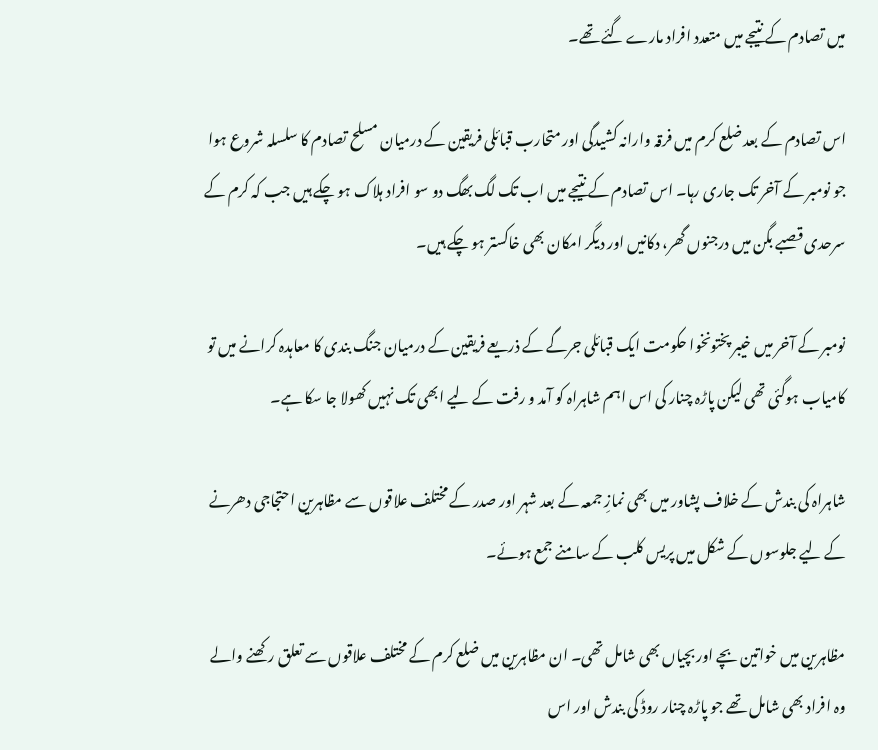میں تصادم کے نتیجے میں متعدد افراد مارے گئے تھے۔

اس تصادم کے بعد ضلع کرم میں فرقہ وارانہ کشیدگی اور متحارب قبائلی فریقین کے درمیان مسلح تصادم کا سلسلہ شروع ہوا جو نومبر کے آخر تک جاری رہا۔ اس تصادم کے نتیجے میں اب تک لگ بھگ دو سو افراد ہلاک ہو چکے ہیں جب کہ کرم کے سرحدی قصبے بگن میں درجنوں گھر، دکانیں اور دیگر امکان بھی خاکستر ہو چکے ہیں۔

نومبر کے آخر میں خیبر پختونخوا حکومت ایک قبائلی جرگے کے ذریعے فریقین کے درمیان جنگ بندی کا معاہدہ کرانے میں تو کامیاب ہوگئی تھی لیکن پاڑہ چنار کی اس اہم شاہراہ کو آمد و رفت کے لیے ابھی تک نہیں کھولا جا سکا ہے۔

شاہراہ کی بندش کے خلاف پشاور میں بھی نمازِ جمعہ کے بعد شہر اور صدر کے مختلف علاقوں سے مظاہرین احتجاجی دھرنے کے لیے جلوسوں کے شکل میں پریس کلب کے سامنے جمع ہوئے۔

مظاہرین میں خواتین بچے اور بچیاں بھی شامل تھی۔ ان مظاہرین میں ضلع کرم کے مختلف علاقوں سے تعلق رکھنے والے وہ افراد بھی شامل تھے جو پاڑہ چنار روڈ کی بندش اور اس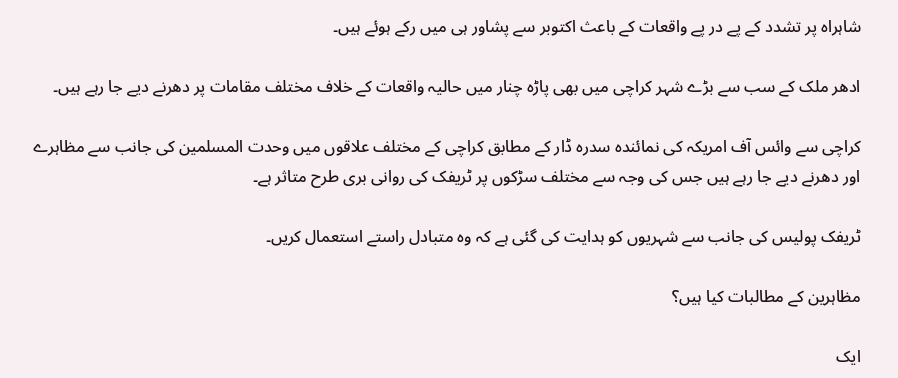شاہراہ پر تشدد کے پے در پے واقعات کے باعث اکتوبر سے پشاور ہی میں رکے ہوئے ہیں۔

ادھر ملک کے سب سے بڑے شہر کراچی میں بھی پاڑہ چنار میں حالیہ واقعات کے خلاف مختلف مقامات پر دھرنے دیے جا رہے ہیں۔

کراچی سے وائس آف امریکہ کی نمائندہ سدرہ ڈار کے مطابق کراچی کے مختلف علاقوں میں وحدت المسلمین کی جانب سے مظاہرے اور دھرنے دیے جا رہے ہیں جس کی وجہ سے مختلف سڑکوں پر ٹریفک کی روانی بری طرح متاثر ہے۔

ٹریفک پولیس کی جانب سے شہریوں کو ہدایت کی گئی ہے کہ وہ متبادل راستے استعمال کریں۔

مظاہرین کے مطالبات کیا ہیں؟

ایک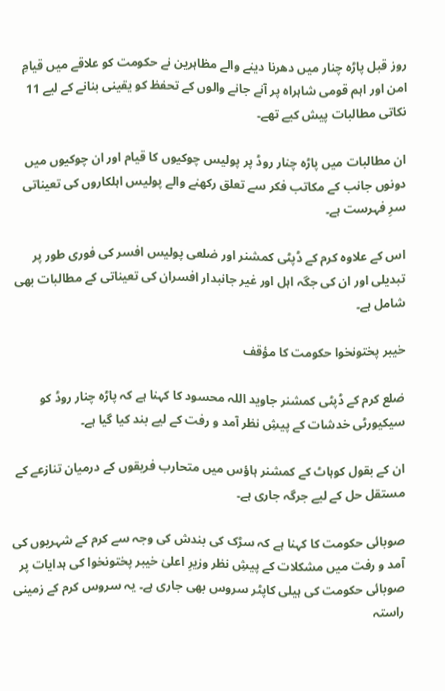روز قبل پاڑہ چنار میں دھرنا دینے والے مظاہرین نے حکومت کو علاقے میں قیامِ امن اور اہم قومی شاہراہ پر آنے جانے والوں کے تحفظ کو یقینی بنانے کے لیے 11 نکاتی مطالبات پیش کیے تھے۔

ان مطالبات میں پاڑہ چنار روڈ پر پولیس چوکیوں کا قیام اور ان چوکیوں میں دونوں جانب کے مکاتب فکر سے تعلق رکھنے والے پولیس اہلکاروں کی تعیناتی سرِ فہرست ہے۔

اس کے علاوہ کرم کے ڈپٹی کمشنر اور ضلعی پولیس افسر کی فوری طور پر تبدیلی اور ان کی جگہ اہل اور غیر جانبدار افسران کی تعیناتی کے مطالبات بھی شامل ہے۔

خیبر پختونخوا حکومت کا مؤقف

ضلع کرم کے ڈپٹی کمشنر جاوید اللہ محسود کا کہنا ہے کہ پاڑہ چنار روڈ کو سیکیورٹی خدشات کے پیشِ نظر آمد و رفت کے لیے بند کیا گیا ہے۔

ان کے بقول کوہاٹ کے کمشنر ہاؤس میں متحارب فریقوں کے درمیان تنازعے کے مستقل حل کے لیے جرگہ جاری ہے۔

صوبائی حکومت کا کہنا ہے کہ سڑک کی بندش کی وجہ سے کرم کے شہریوں کی آمد و رفت میں مشکلات کے پیشِ نظر وزیرِ اعلیٰ خیبر پختونخوا کی ہدایات پر صوبائی حکومت کی ہیلی کاپٹر سروس بھی جاری ہے۔ یہ سروس کرم کے زمینی راستہ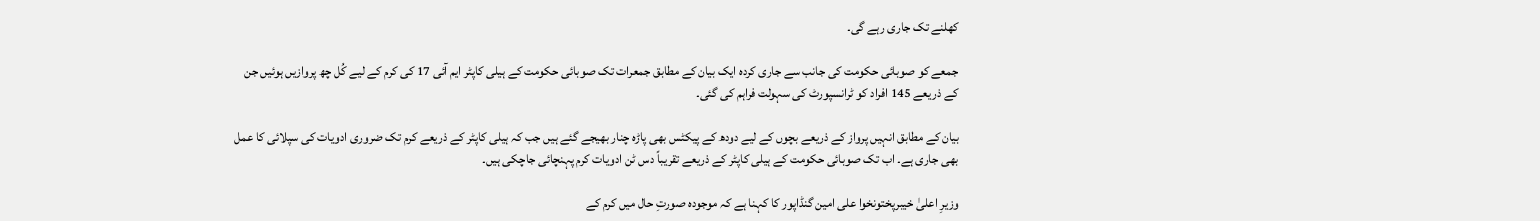کھلنے تک جاری رہے گی۔

جمعے کو صوبائی حکومت کی جانب سے جاری کردہ ایک بیان کے مطابق جمعرات تک صوبائی حکومت کے ہیلی کاپٹر ایم آئی 17 کی کرم کے لیے کُل چھ پروازیں ہوئیں جن کے ذریعے 145 افراد کو ٹرانسپورٹ کی سہولت فراہم کی گئی۔

بیان کے مطابق انہیں پرواز کے ذریعے بچوں کے لیے دودھ کے پیکٹس بھی پاڑہ چنار بھیجے گئے ہیں جب کہ ہیلی کاپٹر کے ذریعے کرم تک ضروری ادویات کی سپلائی کا عمل بھی جاری ہے۔ اب تک صوبائی حکومت کے ہیلی کاپٹر کے ذریعے تقریباً دس ٹن ادویات کرم پہنچائی جاچکی ہیں۔

وزیرِ اعلیٰ خیبرپختونخوا علی امین گنڈاپور کا کہنا ہے کہ موجودہ صورتِ حال میں کرم کے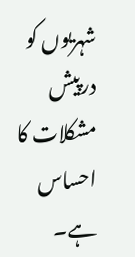شہریوں کو درپیش مشکلات کا احساس ہے۔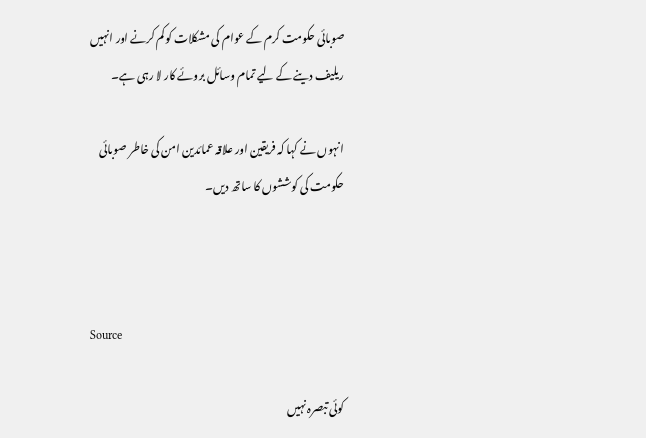صوبائی حکومت کرم کے عوام کی مشکلات کو کم کرنے اور انہیں ریلیف دینے کے لیے تمام وسائل بروئے کار لا رہی ہے۔

انہوں نے کہا کہ فریقین اور علاقہ عمائدین امن کی خاطر صوبائی حکومت کی کوششوں کا ساتھ دیں۔



Source

کوئی تبصرہ نہیں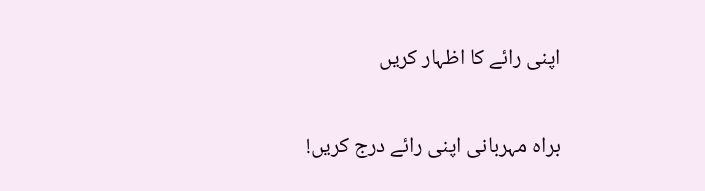اپنی رائے کا اظہار کریں

براہ مہربانی اپنی رائے درج کریں!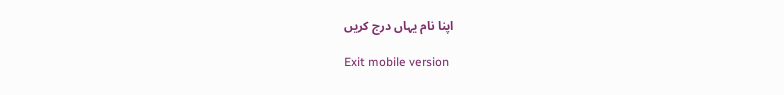اپنا نام یہاں درج کریں

Exit mobile version